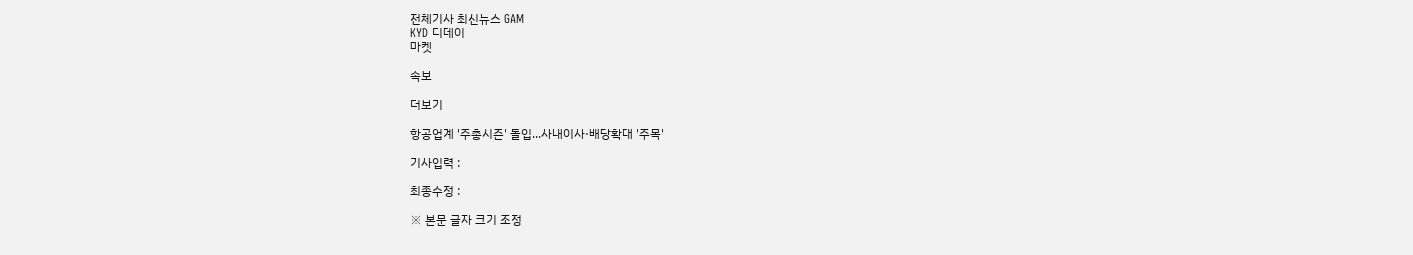전체기사 최신뉴스 GAM
KYD 디데이
마켓

속보

더보기

항공업계 '주총시즌' 돌입...사내이사·배당확대 '주목'

기사입력 :

최종수정 :

※ 본문 글자 크기 조정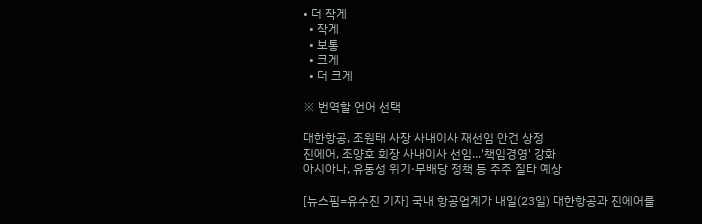• 더 작게
  • 작게
  • 보통
  • 크게
  • 더 크게

※ 번역할 언어 선택

대한항공, 조원태 사장 사내이사 재선임 안건 상정
진에어, 조양호 회장 사내이사 선임...'책임경영' 강화
아시아나, 유동성 위기·무배당 정책 등 주주 질타 예상

[뉴스핌=유수진 기자] 국내 항공업계가 내일(23일) 대한항공과 진에어를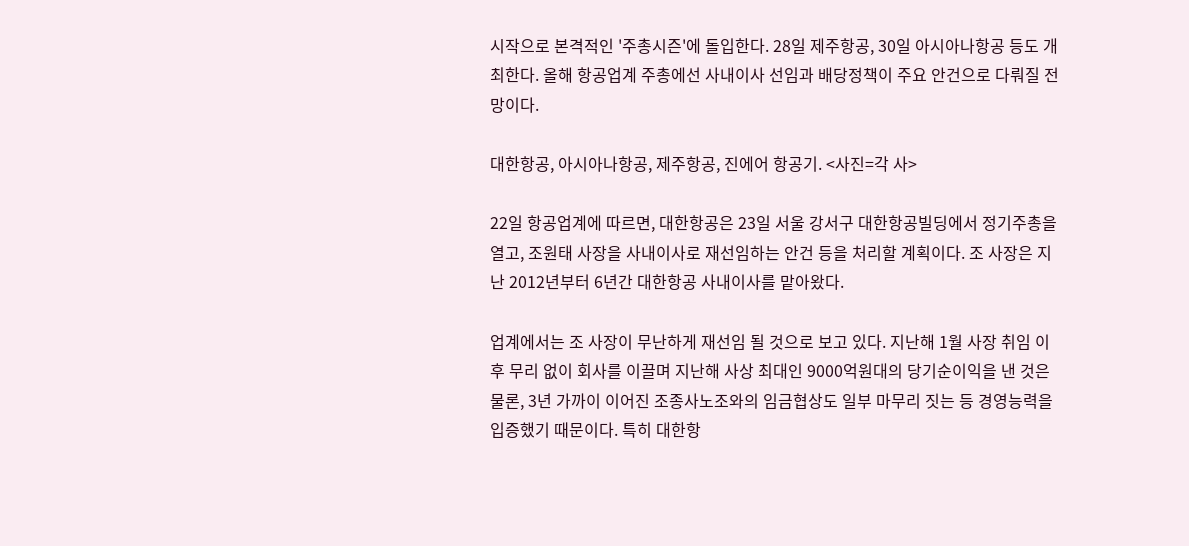시작으로 본격적인 '주총시즌'에 돌입한다. 28일 제주항공, 30일 아시아나항공 등도 개최한다. 올해 항공업계 주총에선 사내이사 선임과 배당정책이 주요 안건으로 다뤄질 전망이다.

대한항공, 아시아나항공, 제주항공, 진에어 항공기. <사진=각 사>

22일 항공업계에 따르면, 대한항공은 23일 서울 강서구 대한항공빌딩에서 정기주총을 열고, 조원태 사장을 사내이사로 재선임하는 안건 등을 처리할 계획이다. 조 사장은 지난 2012년부터 6년간 대한항공 사내이사를 맡아왔다.

업계에서는 조 사장이 무난하게 재선임 될 것으로 보고 있다. 지난해 1월 사장 취임 이후 무리 없이 회사를 이끌며 지난해 사상 최대인 9000억원대의 당기순이익을 낸 것은 물론, 3년 가까이 이어진 조종사노조와의 임금협상도 일부 마무리 짓는 등 경영능력을 입증했기 때문이다. 특히 대한항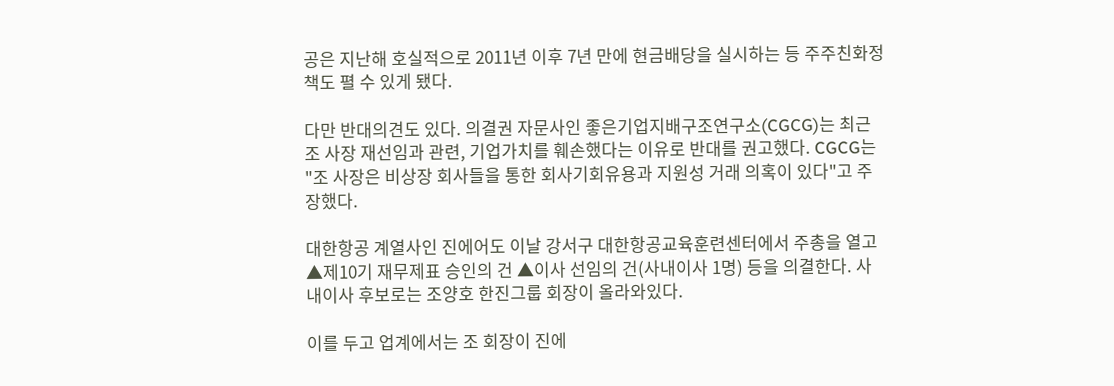공은 지난해 호실적으로 2011년 이후 7년 만에 현금배당을 실시하는 등 주주친화정책도 펼 수 있게 됐다.

다만 반대의견도 있다. 의결권 자문사인 좋은기업지배구조연구소(CGCG)는 최근 조 사장 재선임과 관련, 기업가치를 훼손했다는 이유로 반대를 권고했다. CGCG는 "조 사장은 비상장 회사들을 통한 회사기회유용과 지원성 거래 의혹이 있다"고 주장했다.

대한항공 계열사인 진에어도 이날 강서구 대한항공교육훈련센터에서 주총을 열고 ▲제10기 재무제표 승인의 건 ▲이사 선임의 건(사내이사 1명) 등을 의결한다. 사내이사 후보로는 조양호 한진그룹 회장이 올라와있다.

이를 두고 업계에서는 조 회장이 진에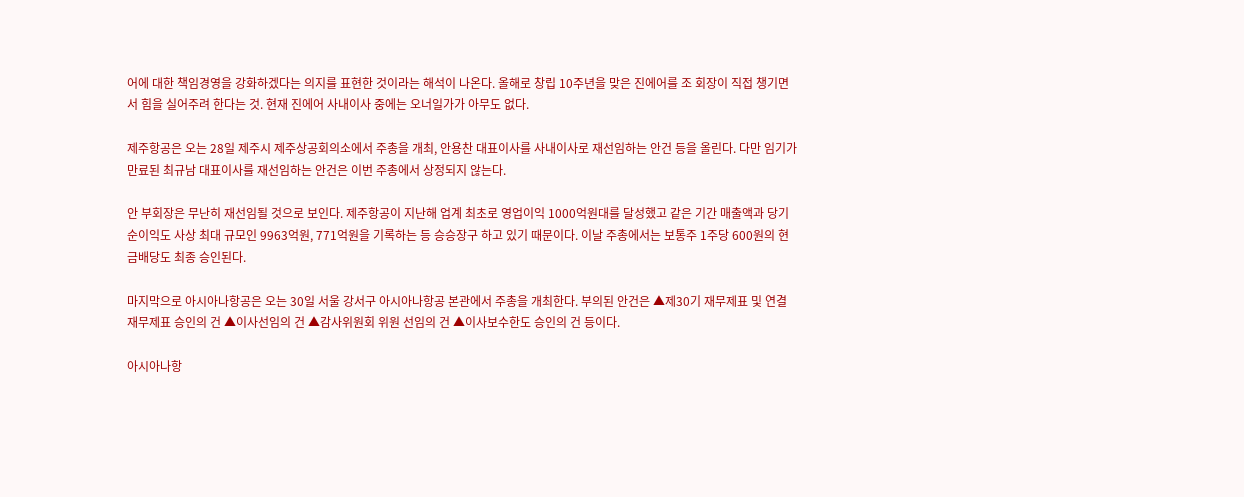어에 대한 책임경영을 강화하겠다는 의지를 표현한 것이라는 해석이 나온다. 올해로 창립 10주년을 맞은 진에어를 조 회장이 직접 챙기면서 힘을 실어주려 한다는 것. 현재 진에어 사내이사 중에는 오너일가가 아무도 없다.

제주항공은 오는 28일 제주시 제주상공회의소에서 주총을 개최, 안용찬 대표이사를 사내이사로 재선임하는 안건 등을 올린다. 다만 임기가 만료된 최규남 대표이사를 재선임하는 안건은 이번 주총에서 상정되지 않는다.

안 부회장은 무난히 재선임될 것으로 보인다. 제주항공이 지난해 업계 최초로 영업이익 1000억원대를 달성했고 같은 기간 매출액과 당기순이익도 사상 최대 규모인 9963억원, 771억원을 기록하는 등 승승장구 하고 있기 때문이다. 이날 주총에서는 보통주 1주당 600원의 현금배당도 최종 승인된다.

마지막으로 아시아나항공은 오는 30일 서울 강서구 아시아나항공 본관에서 주총을 개최한다. 부의된 안건은 ▲제30기 재무제표 및 연결재무제표 승인의 건 ▲이사선임의 건 ▲감사위원회 위원 선임의 건 ▲이사보수한도 승인의 건 등이다.

아시아나항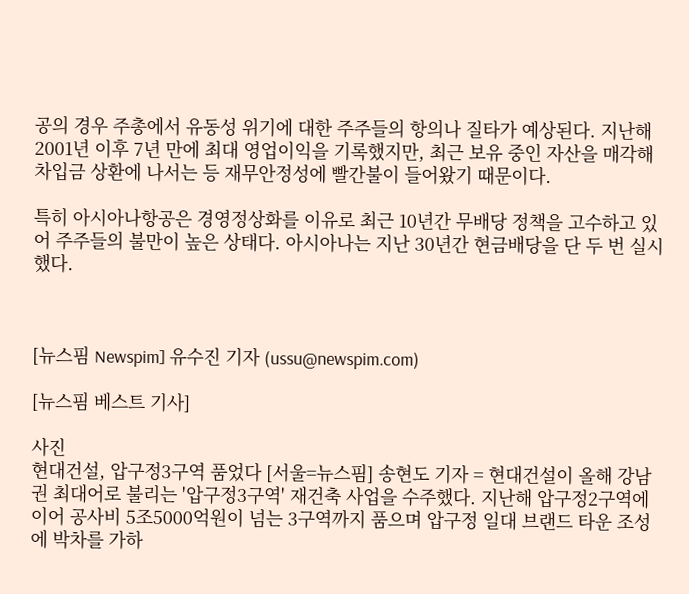공의 경우 주총에서 유동성 위기에 대한 주주들의 항의나 질타가 예상된다. 지난해 2001년 이후 7년 만에 최대 영업이익을 기록했지만, 최근 보유 중인 자산을 매각해 차입금 상환에 나서는 등 재무안정성에 빨간불이 들어왔기 때문이다.

특히 아시아나항공은 경영정상화를 이유로 최근 10년간 무배당 정책을 고수하고 있어 주주들의 불만이 높은 상태다. 아시아나는 지난 30년간 현금배당을 단 두 번 실시했다.



[뉴스핌 Newspim] 유수진 기자 (ussu@newspim.com)

[뉴스핌 베스트 기사]

사진
현대건설, 압구정3구역 품었다 [서울=뉴스핌] 송현도 기자 = 현대건설이 올해 강남권 최대어로 불리는 '압구정3구역' 재건축 사업을 수주했다. 지난해 압구정2구역에 이어 공사비 5조5000억원이 넘는 3구역까지 품으며 압구정 일대 브랜드 타운 조성에 박차를 가하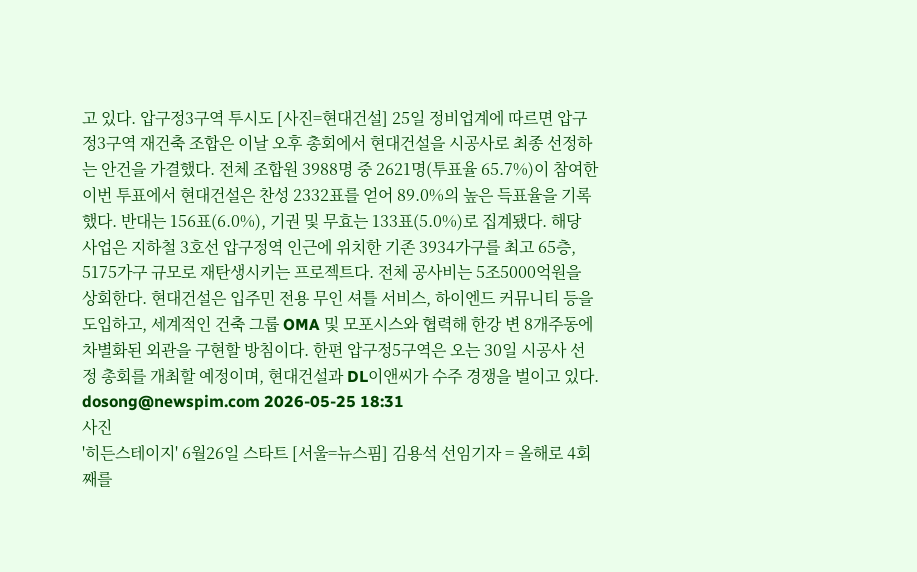고 있다. 압구정3구역 투시도 [사진=현대건설] 25일 정비업계에 따르면 압구정3구역 재건축 조합은 이날 오후 총회에서 현대건설을 시공사로 최종 선정하는 안건을 가결했다. 전체 조합원 3988명 중 2621명(투표율 65.7%)이 참여한 이번 투표에서 현대건설은 찬성 2332표를 얻어 89.0%의 높은 득표율을 기록했다. 반대는 156표(6.0%), 기권 및 무효는 133표(5.0%)로 집계됐다. 해당 사업은 지하철 3호선 압구정역 인근에 위치한 기존 3934가구를 최고 65층, 5175가구 규모로 재탄생시키는 프로젝트다. 전체 공사비는 5조5000억원을 상회한다. 현대건설은 입주민 전용 무인 셔틀 서비스, 하이엔드 커뮤니티 등을 도입하고, 세계적인 건축 그룹 OMA 및 모포시스와 협력해 한강 변 8개주동에 차별화된 외관을 구현할 방침이다. 한편 압구정5구역은 오는 30일 시공사 선정 총회를 개최할 예정이며, 현대건설과 DL이앤씨가 수주 경쟁을 벌이고 있다. dosong@newspim.com 2026-05-25 18:31
사진
'히든스테이지' 6월26일 스타트 [서울=뉴스핌] 김용석 선임기자 = 올해로 4회째를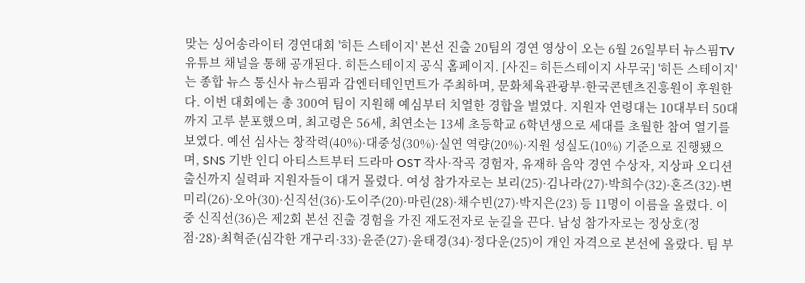맞는 싱어송라이터 경연대회 '히든 스테이지' 본선 진출 20팀의 경연 영상이 오는 6월 26일부터 뉴스핌TV 유튜브 채널을 통해 공개된다. 히든스테이지 공식 홈페이지. [사진= 히든스테이지 사무국] '히든 스테이지'는 종합 뉴스 통신사 뉴스핌과 감엔터테인먼트가 주최하며, 문화체육관광부·한국콘텐츠진흥원이 후원한다. 이번 대회에는 총 300여 팀이 지원해 예심부터 치열한 경합을 벌였다. 지원자 연령대는 10대부터 50대까지 고루 분포했으며, 최고령은 56세, 최연소는 13세 초등학교 6학년생으로 세대를 초월한 참여 열기를 보였다. 예선 심사는 창작력(40%)·대중성(30%)·실연 역량(20%)·지원 성실도(10%) 기준으로 진행됐으며, SNS 기반 인디 아티스트부터 드라마 OST 작사·작곡 경험자, 유재하 음악 경연 수상자, 지상파 오디션 출신까지 실력파 지원자들이 대거 몰렸다. 여성 참가자로는 보리(25)·김나라(27)·박희수(32)·혼즈(32)·변미리(26)·오아(30)·신직선(36)·도이주(20)·마린(28)·채수빈(27)·박지은(23) 등 11명이 이름을 올렸다. 이 중 신직선(36)은 제2회 본선 진출 경험을 가진 재도전자로 눈길을 끈다. 남성 참가자로는 정상호(정점·28)·최혁준(심각한 개구리·33)·윤준(27)·윤태경(34)·정다운(25)이 개인 자격으로 본선에 올랐다. 팀 부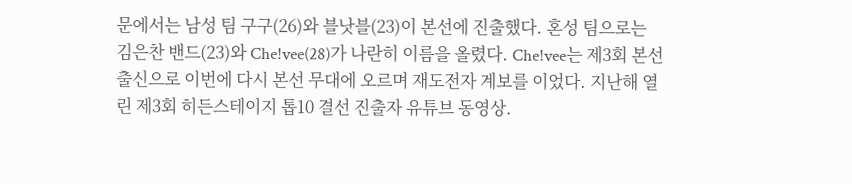문에서는 남성 팀 구구(26)와 블낫블(23)이 본선에 진출했다. 혼성 팀으로는 김은찬 밴드(23)와 Che!vee(28)가 나란히 이름을 올렸다. Che!vee는 제3회 본선 출신으로 이번에 다시 본선 무대에 오르며 재도전자 계보를 이었다. 지난해 열린 제3회 히든스테이지 톱10 결선 진출자 유튜브 동영상.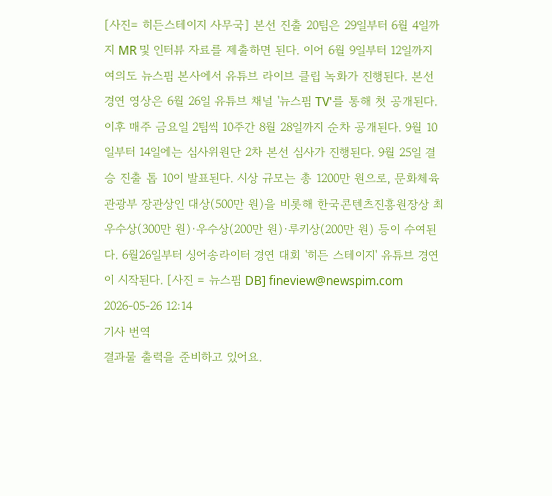[사진= 히든스테이지 사무국] 본선 진출 20팀은 29일부터 6월 4일까지 MR 및 인터뷰 자료를 제출하면 된다. 이어 6월 9일부터 12일까지 여의도 뉴스핌 본사에서 유튜브 라이브 클립 녹화가 진행된다. 본선 경연 영상은 6월 26일 유튜브 채널 '뉴스핌 TV'를 통해 첫 공개된다. 이후 매주 금요일 2팀씩 10주간 8월 28일까지 순차 공개된다. 9월 10일부터 14일에는 심사위원단 2차 본선 심사가 진행된다. 9월 25일 결승 진출 톱 10이 발표된다. 시상 규모는 총 1200만 원으로, 문화체육관광부 장관상인 대상(500만 원)을 비롯해 한국콘텐츠진흥원장상 최우수상(300만 원)·우수상(200만 원)·루키상(200만 원) 등이 수여된다. 6월26일부터 싱어송라이터 경연 대회 '히든 스테이지' 유튜브 경연이 시작된다. [사진 = 뉴스핌 DB] fineview@newspim.com 2026-05-26 12:14
기사 번역
결과물 출력을 준비하고 있어요.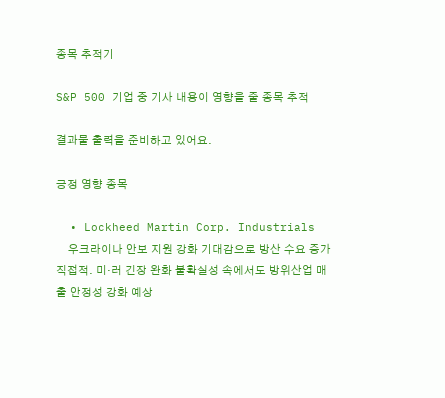종목 추적기

S&P 500 기업 중 기사 내용이 영향을 줄 종목 추적

결과물 출력을 준비하고 있어요.

긍정 영향 종목

  • Lockheed Martin Corp. Industrials
    우크라이나 안보 지원 강화 기대감으로 방산 수요 증가 직접적. 미·러 긴장 완화 불확실성 속에서도 방위산업 매출 안정성 강화 예상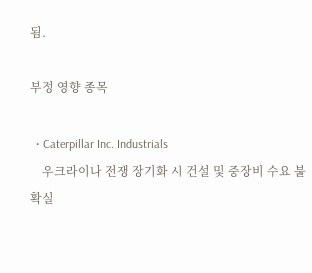됨.

부정 영향 종목

  • Caterpillar Inc. Industrials
    우크라이나 전쟁 장기화 시 건설 및 중장비 수요 불확실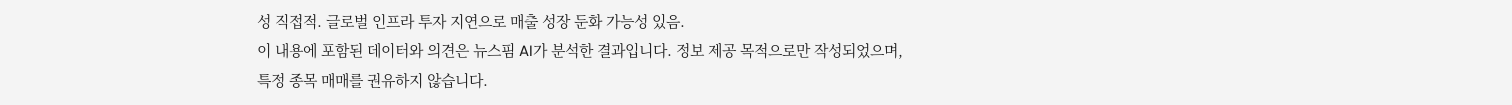성 직접적. 글로벌 인프라 투자 지연으로 매출 성장 둔화 가능성 있음.
이 내용에 포함된 데이터와 의견은 뉴스핌 AI가 분석한 결과입니다. 정보 제공 목적으로만 작성되었으며, 특정 종목 매매를 권유하지 않습니다.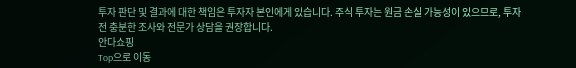투자 판단 및 결과에 대한 책임은 투자자 본인에게 있습니다. 주식 투자는 원금 손실 가능성이 있으므로, 투자 전 충분한 조사와 전문가 상담을 권장합니다.
안다쇼핑
Top으로 이동